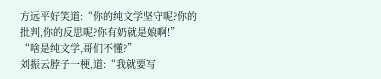方远平好笑道:“你的纯文学坚守呢?你的批判,你的反思呢?你有奶就是娘啊!”
“啥是纯文学,哥们不懂?”
刘振云脖子一梗,道:“我就要写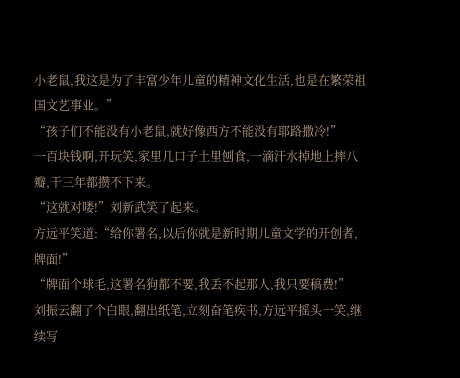小老鼠,我这是为了丰富少年儿童的精神文化生活,也是在繁荣祖国文艺事业。”
“孩子们不能没有小老鼠,就好像西方不能没有耶路撒冷!”
一百块钱啊,开玩笑,家里几口子土里刨食,一滴汗水掉地上摔八瓣,干三年都攒不下来。
“这就对喽!”刘新武笑了起来。
方远平笑道:“给你署名,以后你就是新时期儿童文学的开创者,牌面!”
“牌面个球毛,这署名狗都不要,我丢不起那人,我只要稿费!”
刘振云翻了个白眼,翻出纸笔,立刻奋笔疾书,方远平摇头一笑,继续写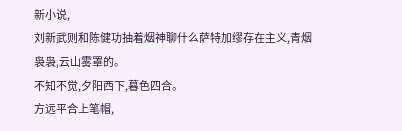新小说,
刘新武则和陈健功抽着烟神聊什么萨特加缪存在主义,青烟袅袅,云山雾罩的。
不知不觉,夕阳西下,暮色四合。
方远平合上笔帽,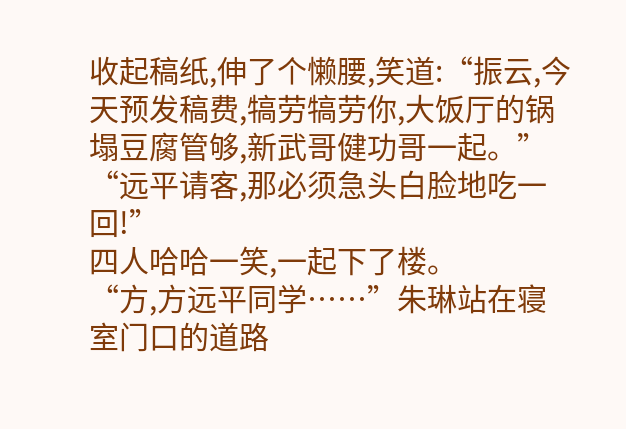收起稿纸,伸了个懒腰,笑道:“振云,今天预发稿费,犒劳犒劳你,大饭厅的锅塌豆腐管够,新武哥健功哥一起。”
“远平请客,那必须急头白脸地吃一回!”
四人哈哈一笑,一起下了楼。
“方,方远平同学……”朱琳站在寝室门口的道路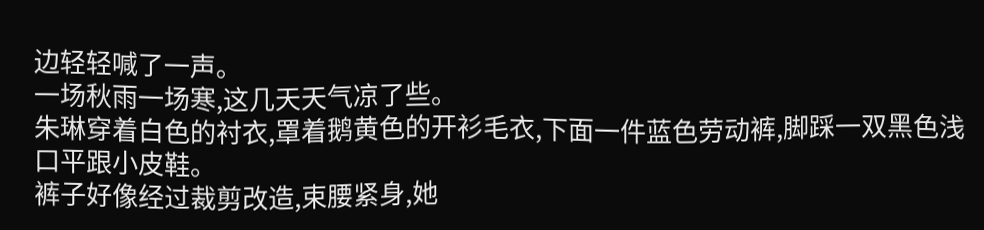边轻轻喊了一声。
一场秋雨一场寒,这几天天气凉了些。
朱琳穿着白色的衬衣,罩着鹅黄色的开衫毛衣,下面一件蓝色劳动裤,脚踩一双黑色浅口平跟小皮鞋。
裤子好像经过裁剪改造,束腰紧身,她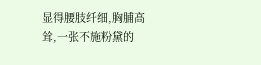显得腰肢纤细,胸脯高耸,一张不施粉黛的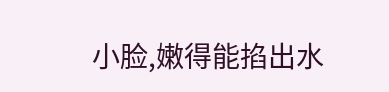小脸,嫩得能掐出水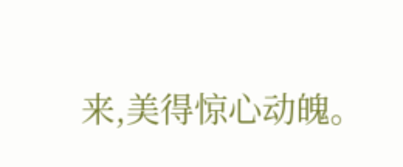来,美得惊心动魄。